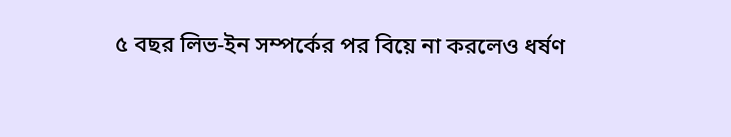৫ বছর লিভ-ইন সম্পর্কের পর বিয়ে না করলেও ধর্ষণ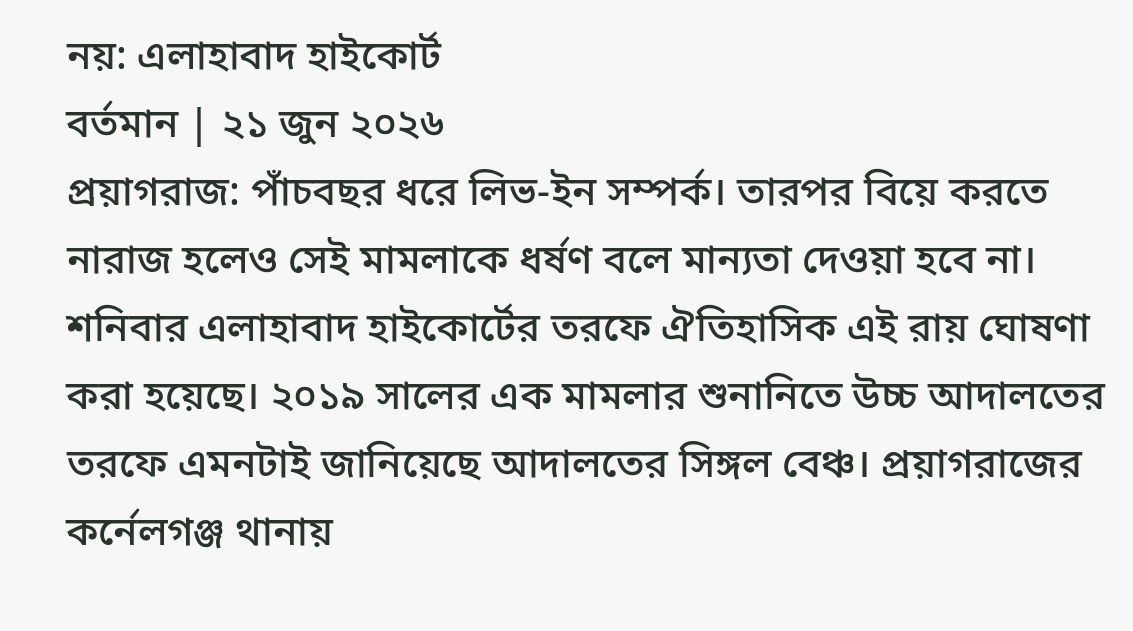নয়: এলাহাবাদ হাইকোর্ট
বর্তমান | ২১ জুন ২০২৬
প্রয়াগরাজ: পাঁচবছর ধরে লিভ-ইন সম্পর্ক। তারপর বিয়ে করতে নারাজ হলেও সেই মামলাকে ধর্ষণ বলে মান্যতা দেওয়া হবে না। শনিবার এলাহাবাদ হাইকোর্টের তরফে ঐতিহাসিক এই রায় ঘোষণা করা হয়েছে। ২০১৯ সালের এক মামলার শুনানিতে উচ্চ আদালতের তরফে এমনটাই জানিয়েছে আদালতের সিঙ্গল বেঞ্চ। প্রয়াগরাজের কর্নেলগঞ্জ থানায়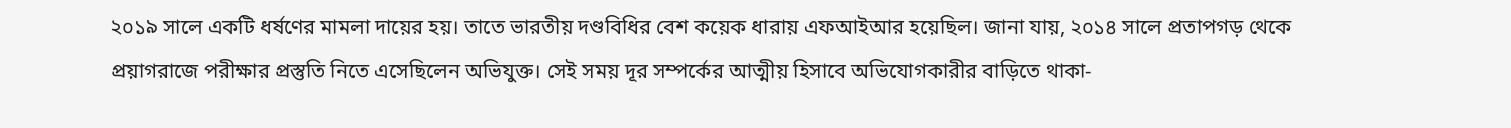২০১৯ সালে একটি ধর্ষণের মামলা দায়ের হয়। তাতে ভারতীয় দণ্ডবিধির বেশ কয়েক ধারায় এফআইআর হয়েছিল। জানা যায়, ২০১৪ সালে প্রতাপগড় থেকে প্রয়াগরাজে পরীক্ষার প্রস্তুতি নিতে এসেছিলেন অভিযুক্ত। সেই সময় দূর সম্পর্কের আত্মীয় হিসাবে অভিযোগকারীর বাড়িতে থাকা-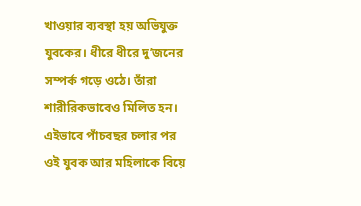খাওয়ার ব্যবস্থা হয় অভিযুক্ত যুবকের। ধীরে ধীরে দু’জনের সম্পর্ক গড়ে ওঠে। তাঁরা শারীরিকভাবেও মিলিত হন। এইভাবে পাঁচবছর চলার পর ওই যুবক আর মহিলাকে বিয়ে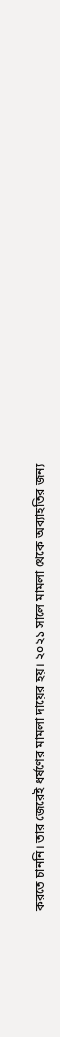করতে চাননি। তার জেরেই ধর্ষণের মামলা দায়ের হয়। ২০২১ সালে মামলা থেকে অব্যাহতির জন্য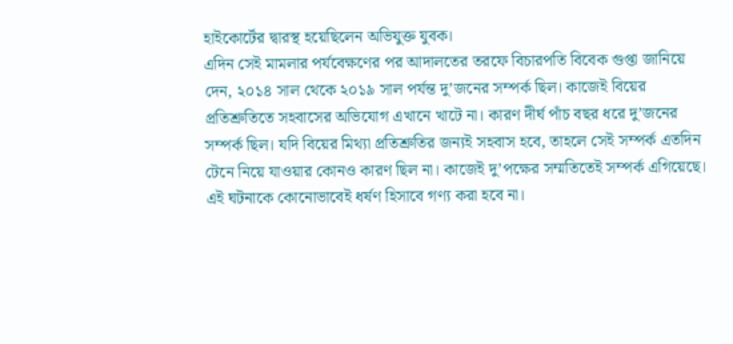হাইকোর্টের দ্বারস্থ হয়েছিলেন অভিযুক্ত যুবক।
এদিন সেই মামলার পর্যবেক্ষণের পর আদালতের তরফে বিচারপতি বিবেক গুপ্তা জানিয়ে দেন, ২০১৪ সাল থেকে ২০১৯ সাল পর্যন্ত দু’জনের সম্পর্ক ছিল। কাজেই বিয়ের প্রতিশ্রুতিতে সহবাসের অভিযোগ এখানে খাটে না। কারণ দীর্ঘ পাঁচ বছর ধরে দু’জনের সম্পর্ক ছিল। যদি বিয়ের মিথ্যা প্রতিশ্রুতির জন্যই সহবাস হবে, তাহলে সেই সম্পর্ক এতদিন টেনে নিয়ে যাওয়ার কোনও কারণ ছিল না। কাজেই দু’পক্ষের সম্মতিতেই সম্পর্ক এগিয়েছে। এই ঘটনাকে কোনোভাবেই ধর্ষণ হিসাবে গণ্য করা হবে না।